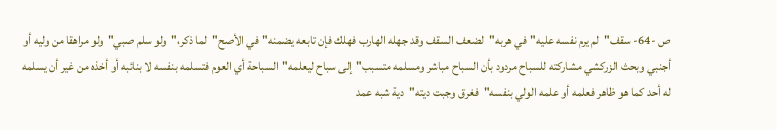ص -64- سقف"لم يرم نفسه عليه"في هربه"لضعف السقف وقد جهله الهارب فهلك فإن تابعه يضمنه"في الأصح"لما ذكر،"ولو سلم صبي"ولو مراهقا من وليه أو أجنبي وبحث الزركشي مشاركته للسباح مردود بأن السباح مباشر ومسلمه متسبب"إلى سباح ليعلمه"السباحة أي العوم فتسلمه بنفسه لا بنائبه أو أخذه من غير أن يسلمه له أحد كما هو ظاهر فعلمه أو علمه الولي بنفسه"فغرق وجبت ديته"دية شبه عمد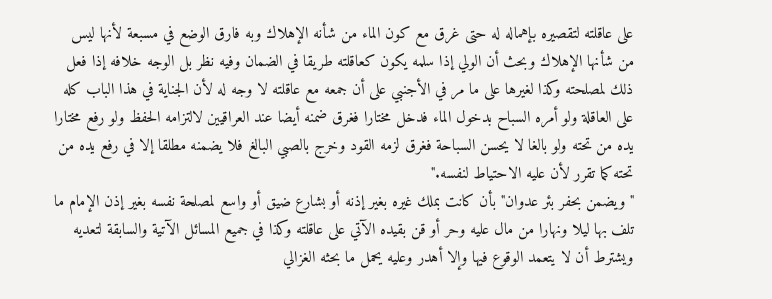على عاقلته لتقصيره بإهماله له حتى غرق مع كون الماء من شأنه الإهلاك وبه فارق الوضع في مسبعة لأنها ليس من شأنها الإهلاك وبحث أن الولي إذا سلمه يكون كعاقلته طريقا في الضمان وفيه نظر بل الوجه خلافه إذا فعل ذلك لمصلحته وكذا لغيرها على ما مر في الأجنبي على أن جمعه مع عاقلته لا وجه له لأن الجناية في هذا الباب كله على العاقلة ولو أمره السباح بدخول الماء فدخل مختارا فغرق ضمنه أيضا عند العراقيين لالتزامه الحفظ ولو رفع مختارا يده من تحته ولو بالغا لا يحسن السباحة فغرق لزمه القود وخرج بالصبي البالغ فلا يضمنه مطلقا إلا في رفع يده من تحته كما تقرر لأن عليه الاحتياط لنفسه."
"ويضمن بحفر بئر عدوان"بأن كانت بملك غيره بغير إذنه أو بشارع ضيق أو واسع لمصلحة نفسه بغير إذن الإمام ما تلف بها ليلا ونهارا من مال عليه وحر أو قن بقيده الآتي على عاقلته وكذا في جميع المسائل الآتية والسابقة لتعديه ويشترط أن لا يتعمد الوقوع فيها وإلا أهدر وعليه يحمل ما بحثه الغزالي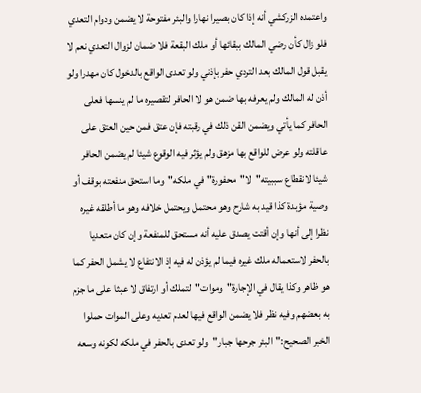واعتمده الزركشي أنه إذا كان بصيرا نهارا والبئر مفتوحة لا يضمن ودوام التعدي فلو زال كأن رضي المالك ببقائها أو ملك البقعة فلا ضمان لزوال التعدي نعم لا يقبل قول المالك بعد التردي حفر بإذني ولو تعدى الواقع بالدخول كان مهدرا ولو أذن له المالك ولم يعرفه بها ضمن هو لا الحافر لتقصيره ما لم ينسها فعلى الحافر كما يأتي ويضمن القن ذلك في رقبته فإن عتق فمن حين العتق على عاقلته ولو عرض للواقع بها مزهق ولم يؤثر فيه الوقوع شيئا لم يضمن الحافر شيئا لانقطاع سببيته"لا"محفورة"في ملكه"وما استحق منفعته بوقف أو وصية مؤبدة كذا قيد به شارح وهو محتمل ويحتمل خلافه وهو ما أطلقه غيره نظرا إلى أنها وإن أقتت يصدق عليه أنه مستحق للمنفعة وإن كان متعديا بالحفر لاستعماله ملك غيره فيما لم يؤذن له فيه إذ الانتفاع لا يشمل الحفر كما هو ظاهر وكذا يقال في الإجارة"وموات"لتملك أو ارتفاق لا عبثا على ما جزم به بعضهم وفيه نظر فلا يضمن الواقع فيها لعدم تعديه وعلى الموات حملوا الخبر الصحيح:"البئر جرحها جبار"ولو تعدى بالحفر في ملكه لكونه وسعه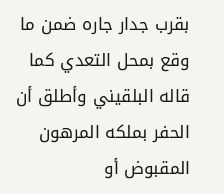بقرب جدار جاره ضمن ما وقع بمحل التعدي كما قاله البلقيني وأطلق أن الحفر بملكه المرهون المقبوض أو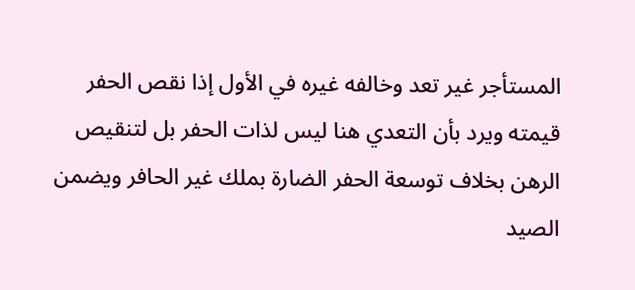المستأجر غير تعد وخالفه غيره في الأول إذا نقص الحفر قيمته ويرد بأن التعدي هنا ليس لذات الحفر بل لتنقيص الرهن بخلاف توسعة الحفر الضارة بملك غير الحافر ويضمن الصيد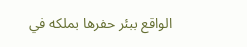الواقع ببئر حفرها بملكه في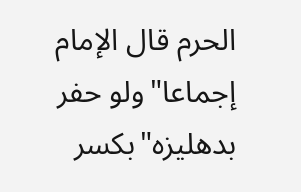الحرم قال الإمام إجماعا"ولو حفر بدهليزه"بكسر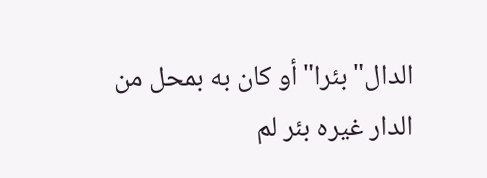الدال"بئرا"أو كان به بمحل من الدار غيره بئر لم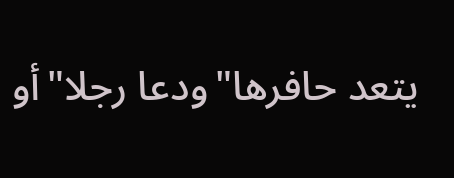يتعد حافرها"ودعا رجلا"أو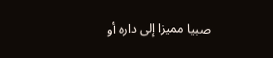صبيا مميزا إلى داره أو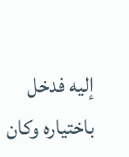إليه فدخل باختياره وكان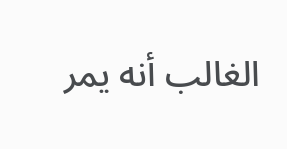الغالب أنه يمر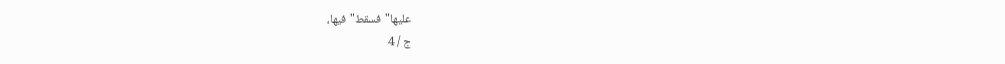عليها"فسقط"فيها،
ج / 4